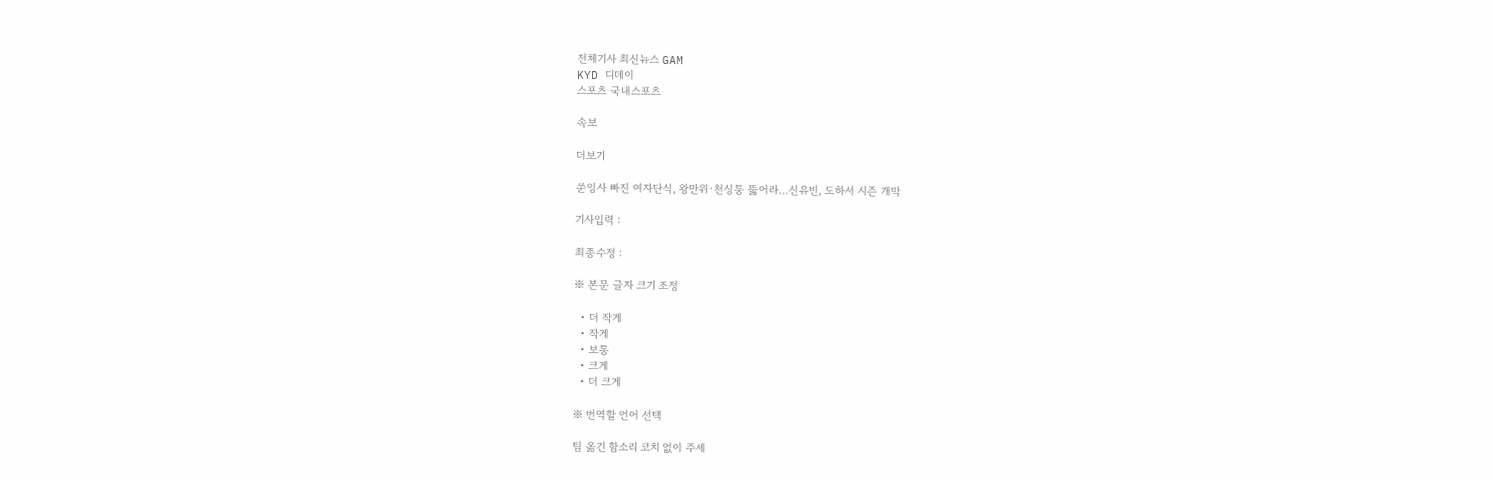전체기사 최신뉴스 GAM
KYD 디데이
스포츠 국내스포츠

속보

더보기

쑨잉사 빠진 여자단식, 왕만위·천싱퉁 뚫어라…신유빈, 도하서 시즌 개막

기사입력 :

최종수정 :

※ 본문 글자 크기 조정

  • 더 작게
  • 작게
  • 보통
  • 크게
  • 더 크게

※ 번역할 언어 선택

팀 옮긴 함소리 코치 없이 주세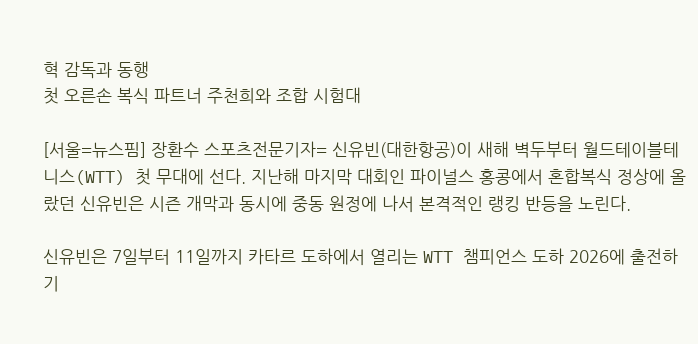혁 감독과 동행
첫 오른손 복식 파트너 주천희와 조합 시험대

[서울=뉴스핌] 장환수 스포츠전문기자= 신유빈(대한항공)이 새해 벽두부터 월드테이블테니스(WTT) 첫 무대에 선다. 지난해 마지막 대회인 파이널스 홍콩에서 혼합복식 정상에 올랐던 신유빈은 시즌 개막과 동시에 중동 원정에 나서 본격적인 랭킹 반등을 노린다.

신유빈은 7일부터 11일까지 카타르 도하에서 열리는 WTT 챔피언스 도하 2026에 출전하기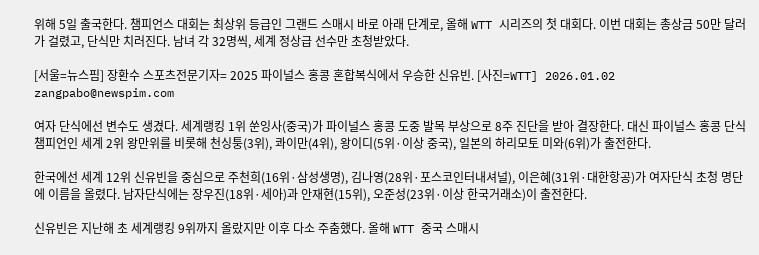위해 5일 출국한다. 챔피언스 대회는 최상위 등급인 그랜드 스매시 바로 아래 단계로, 올해 WTT 시리즈의 첫 대회다. 이번 대회는 총상금 50만 달러가 걸렸고, 단식만 치러진다. 남녀 각 32명씩, 세계 정상급 선수만 초청받았다.

[서울=뉴스핌] 장환수 스포츠전문기자= 2025 파이널스 홍콩 혼합복식에서 우승한 신유빈. [사진=WTT] 2026.01.02 zangpabo@newspim.com

여자 단식에선 변수도 생겼다. 세계랭킹 1위 쑨잉사(중국)가 파이널스 홍콩 도중 발목 부상으로 8주 진단을 받아 결장한다. 대신 파이널스 홍콩 단식 챔피언인 세계 2위 왕만위를 비롯해 천싱퉁(3위), 콰이만(4위), 왕이디(5위·이상 중국), 일본의 하리모토 미와(6위)가 출전한다.

한국에선 세계 12위 신유빈을 중심으로 주천희(16위·삼성생명), 김나영(28위·포스코인터내셔널), 이은혜(31위·대한항공)가 여자단식 초청 명단에 이름을 올렸다. 남자단식에는 장우진(18위·세아)과 안재현(15위), 오준성(23위·이상 한국거래소)이 출전한다.

신유빈은 지난해 초 세계랭킹 9위까지 올랐지만 이후 다소 주춤했다. 올해 WTT 중국 스매시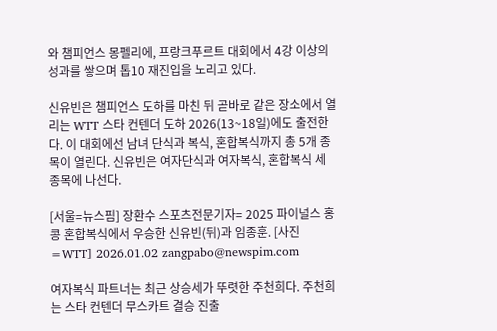와 챔피언스 몽펠리에, 프랑크푸르트 대회에서 4강 이상의 성과를 쌓으며 톱10 재진입을 노리고 있다.

신유빈은 챔피언스 도하를 마친 뒤 곧바로 같은 장소에서 열리는 WTT 스타 컨텐더 도하 2026(13~18일)에도 출전한다. 이 대회에선 남녀 단식과 복식, 혼합복식까지 총 5개 종목이 열린다. 신유빈은 여자단식과 여자복식, 혼합복식 세 종목에 나선다.

[서울=뉴스핌] 장환수 스포츠전문기자= 2025 파이널스 홍콩 혼합복식에서 우승한 신유빈(뒤)과 임종훈. [사진=WTT] 2026.01.02 zangpabo@newspim.com

여자복식 파트너는 최근 상승세가 뚜렷한 주천희다. 주천희는 스타 컨텐더 무스카트 결승 진출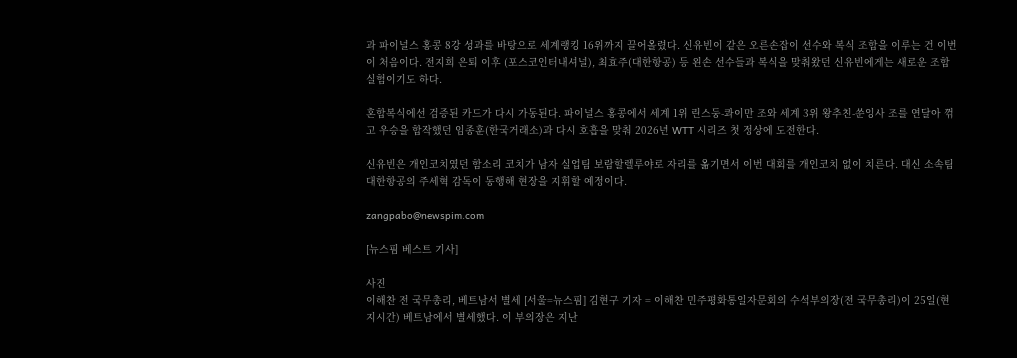과 파이널스 홍콩 8강 성과를 바탕으로 세계랭킹 16위까지 끌어올렸다. 신유빈이 같은 오른손잡이 선수와 복식 조합을 이루는 건 이번이 처음이다. 전지희 은퇴 이후 (포스코인터내셔널), 최효주(대한항공) 등 왼손 선수들과 복식을 맞춰왔던 신유빈에게는 새로운 조합 실험이기도 하다.

혼합복식에선 검증된 카드가 다시 가동된다. 파이널스 홍콩에서 세계 1위 린스둥-콰이만 조와 세계 3위 왕추친-쑨잉사 조를 연달아 꺾고 우승을 합작했던 임종훈(한국거래소)과 다시 호흡을 맞춰 2026년 WTT 시리즈 첫 정상에 도전한다.

신유빈은 개인코치였던 함소리 코치가 남자 실업팀 보람할렐루야로 자리를 옮기면서 이번 대회를 개인코치 없이 치른다. 대신 소속팀 대한항공의 주세혁 감독이 동행해 현장을 지휘할 예정이다.

zangpabo@newspim.com

[뉴스핌 베스트 기사]

사진
이해찬 전 국무총리, 베트남서 별세 [서울=뉴스핌] 김현구 기자 = 이해찬 민주평화통일자문회의 수석부의장(전 국무총리)이 25일(현지시간) 베트남에서 별세했다. 이 부의장은 지난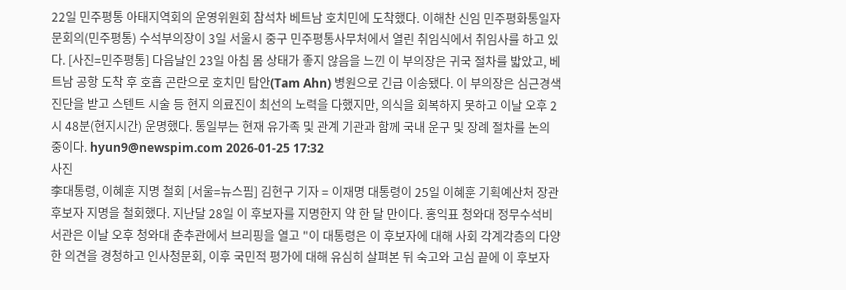22일 민주평통 아태지역회의 운영위원회 참석차 베트남 호치민에 도착했다. 이해찬 신임 민주평화통일자문회의(민주평통) 수석부의장이 3일 서울시 중구 민주평통사무처에서 열린 취임식에서 취임사를 하고 있다. [사진=민주평통] 다음날인 23일 아침 몸 상태가 좋지 않음을 느낀 이 부의장은 귀국 절차를 밟았고, 베트남 공항 도착 후 호흡 곤란으로 호치민 탐안(Tam Ahn) 병원으로 긴급 이송됐다. 이 부의장은 심근경색 진단을 받고 스텐트 시술 등 현지 의료진이 최선의 노력을 다했지만, 의식을 회복하지 못하고 이날 오후 2시 48분(현지시간) 운명했다. 통일부는 현재 유가족 및 관계 기관과 함께 국내 운구 및 장례 절차를 논의 중이다. hyun9@newspim.com 2026-01-25 17:32
사진
李대통령, 이혜훈 지명 철회 [서울=뉴스핌] 김현구 기자 = 이재명 대통령이 25일 이혜훈 기획예산처 장관 후보자 지명을 철회했다. 지난달 28일 이 후보자를 지명한지 약 한 달 만이다. 홍익표 청와대 정무수석비서관은 이날 오후 청와대 춘추관에서 브리핑을 열고 "이 대통령은 이 후보자에 대해 사회 각계각층의 다양한 의견을 경청하고 인사청문회, 이후 국민적 평가에 대해 유심히 살펴본 뒤 숙고와 고심 끝에 이 후보자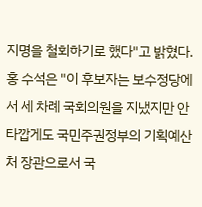지명을 철회하기로 했다"고 밝혔다. 홍 수석은 "이 후보자는 보수정당에서 세 차례 국회의원을 지냈지만 안타깝게도 국민주권정부의 기획예산처 장관으로서 국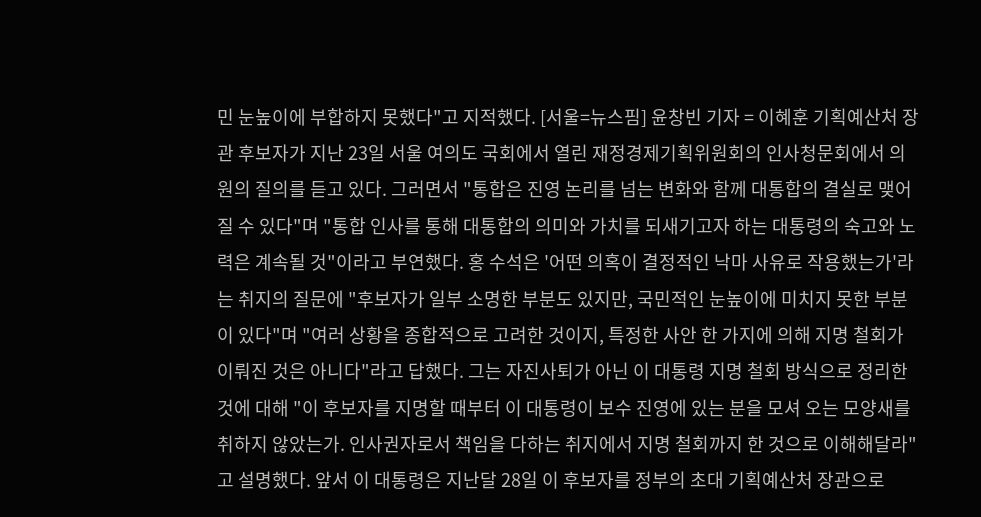민 눈높이에 부합하지 못했다"고 지적했다. [서울=뉴스핌] 윤창빈 기자 = 이혜훈 기획예산처 장관 후보자가 지난 23일 서울 여의도 국회에서 열린 재정경제기획위원회의 인사청문회에서 의원의 질의를 듣고 있다. 그러면서 "통합은 진영 논리를 넘는 변화와 함께 대통합의 결실로 맺어질 수 있다"며 "통합 인사를 통해 대통합의 의미와 가치를 되새기고자 하는 대통령의 숙고와 노력은 계속될 것"이라고 부연했다. 홍 수석은 '어떤 의혹이 결정적인 낙마 사유로 작용했는가'라는 취지의 질문에 "후보자가 일부 소명한 부분도 있지만, 국민적인 눈높이에 미치지 못한 부분이 있다"며 "여러 상황을 종합적으로 고려한 것이지, 특정한 사안 한 가지에 의해 지명 철회가 이뤄진 것은 아니다"라고 답했다. 그는 자진사퇴가 아닌 이 대통령 지명 철회 방식으로 정리한 것에 대해 "이 후보자를 지명할 때부터 이 대통령이 보수 진영에 있는 분을 모셔 오는 모양새를 취하지 않았는가. 인사권자로서 책임을 다하는 취지에서 지명 철회까지 한 것으로 이해해달라"고 설명했다. 앞서 이 대통령은 지난달 28일 이 후보자를 정부의 초대 기획예산처 장관으로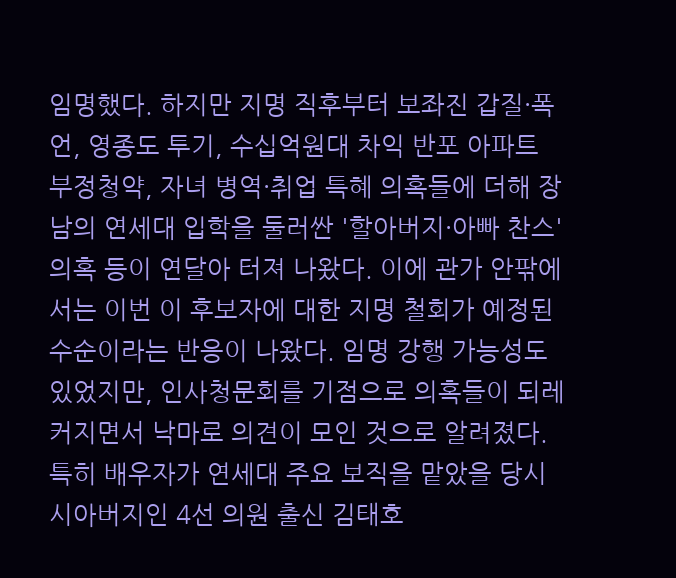임명했다. 하지만 지명 직후부터 보좌진 갑질·폭언, 영종도 투기, 수십억원대 차익 반포 아파트 부정청약, 자녀 병역·취업 특혜 의혹들에 더해 장남의 연세대 입학을 둘러싼 '할아버지·아빠 찬스' 의혹 등이 연달아 터져 나왔다. 이에 관가 안팎에서는 이번 이 후보자에 대한 지명 철회가 예정된 수순이라는 반응이 나왔다. 임명 강행 가능성도 있었지만, 인사청문회를 기점으로 의혹들이 되레 커지면서 낙마로 의견이 모인 것으로 알려졌다. 특히 배우자가 연세대 주요 보직을 맡았을 당시 시아버지인 4선 의원 출신 김태호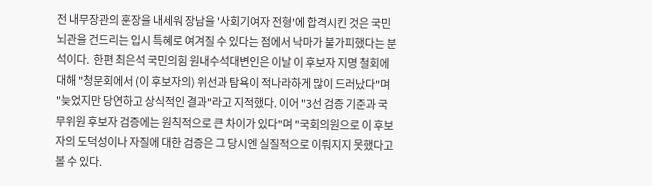전 내무장관의 훈장을 내세워 장남을 '사회기여자 전형'에 합격시킨 것은 국민 뇌관을 건드리는 입시 특혜로 여겨질 수 있다는 점에서 낙마가 불가피했다는 분석이다.  한편 최은석 국민의힘 원내수석대변인은 이날 이 후보자 지명 철회에 대해 "청문회에서 (이 후보자의) 위선과 탐욕이 적나라하게 많이 드러났다"며 "늦었지만 당연하고 상식적인 결과"라고 지적했다. 이어 "3선 검증 기준과 국무위원 후보자 검증에는 원칙적으로 큰 차이가 있다"며 "국회의원으로 이 후보자의 도덕성이나 자질에 대한 검증은 그 당시엔 실질적으로 이뤄지지 못했다고 볼 수 있다.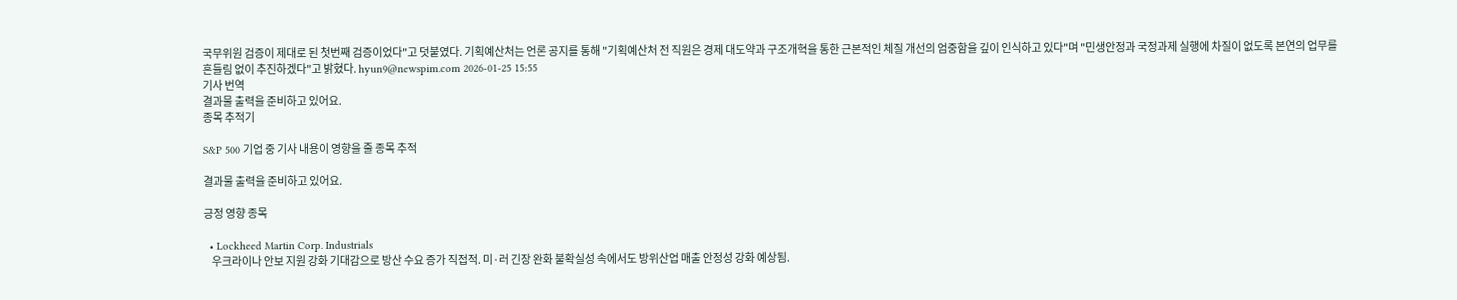국무위원 검증이 제대로 된 첫번째 검증이었다"고 덧붙였다. 기획예산처는 언론 공지를 통해 "기획예산처 전 직원은 경제 대도약과 구조개혁을 통한 근본적인 체질 개선의 엄중함을 깊이 인식하고 있다"며 "민생안정과 국정과제 실행에 차질이 없도록 본연의 업무를 흔들림 없이 추진하겠다"고 밝혔다. hyun9@newspim.com 2026-01-25 15:55
기사 번역
결과물 출력을 준비하고 있어요.
종목 추적기

S&P 500 기업 중 기사 내용이 영향을 줄 종목 추적

결과물 출력을 준비하고 있어요.

긍정 영향 종목

  • Lockheed Martin Corp. Industrials
    우크라이나 안보 지원 강화 기대감으로 방산 수요 증가 직접적. 미·러 긴장 완화 불확실성 속에서도 방위산업 매출 안정성 강화 예상됨.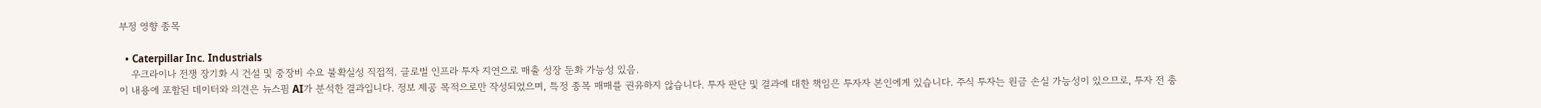부정 영향 종목

  • Caterpillar Inc. Industrials
    우크라이나 전쟁 장기화 시 건설 및 중장비 수요 불확실성 직접적. 글로벌 인프라 투자 지연으로 매출 성장 둔화 가능성 있음.
이 내용에 포함된 데이터와 의견은 뉴스핌 AI가 분석한 결과입니다. 정보 제공 목적으로만 작성되었으며, 특정 종목 매매를 권유하지 않습니다. 투자 판단 및 결과에 대한 책임은 투자자 본인에게 있습니다. 주식 투자는 원금 손실 가능성이 있으므로, 투자 전 충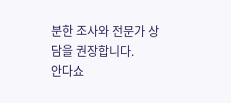분한 조사와 전문가 상담을 권장합니다.
안다쇼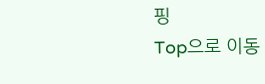핑
Top으로 이동